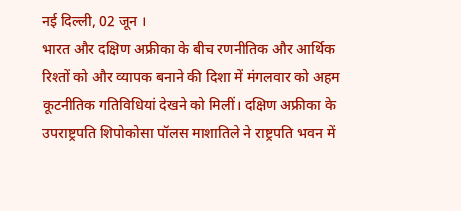नई दिल्ली, 02 जून ।
भारत और दक्षिण अफ्रीका के बीच रणनीतिक और आर्थिक रिश्तों को और व्यापक बनाने की दिशा में मंगलवार को अहम कूटनीतिक गतिविधियां देखने को मिलीं। दक्षिण अफ्रीका के उपराष्ट्रपति शिपोकोसा पॉलस माशातिले ने राष्ट्रपति भवन में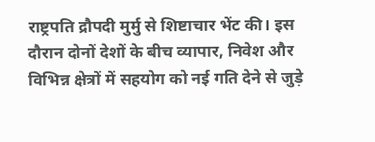राष्ट्रपति द्रौपदी मुर्मु से शिष्टाचार भेंट की। इस दौरान दोनों देशों के बीच व्यापार, निवेश और विभिन्न क्षेत्रों में सहयोग को नई गति देने से जुड़े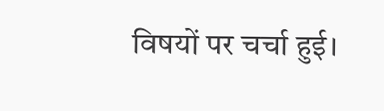विषयों पर चर्चा हुई।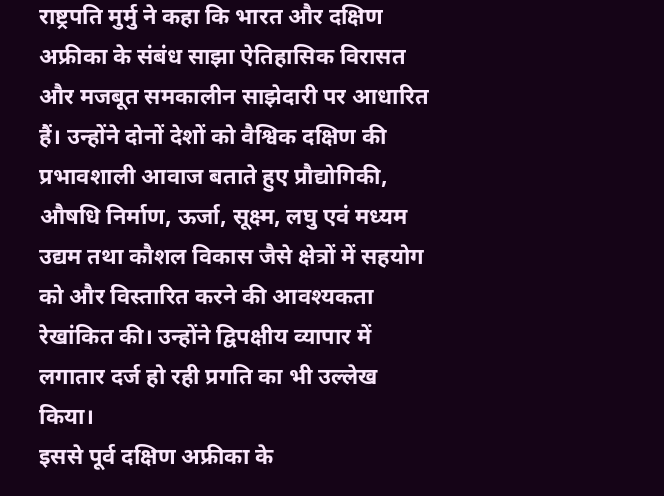राष्ट्रपति मुर्मु ने कहा कि भारत और दक्षिण अफ्रीका के संबंध साझा ऐतिहासिक विरासत और मजबूत समकालीन साझेदारी पर आधारित हैं। उन्होंने दोनों देशों को वैश्विक दक्षिण की प्रभावशाली आवाज बताते हुए प्रौद्योगिकी, औषधि निर्माण, ऊर्जा, सूक्ष्म, लघु एवं मध्यम उद्यम तथा कौशल विकास जैसे क्षेत्रों में सहयोग को और विस्तारित करने की आवश्यकता रेखांकित की। उन्होंने द्विपक्षीय व्यापार में लगातार दर्ज हो रही प्रगति का भी उल्लेख किया।
इससे पूर्व दक्षिण अफ्रीका के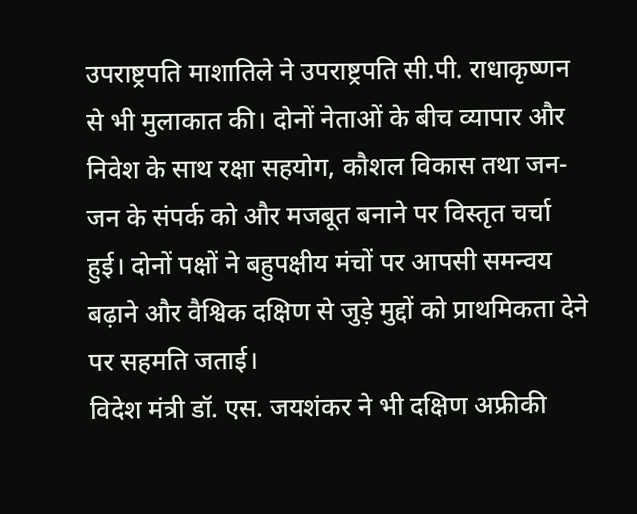उपराष्ट्रपति माशातिले ने उपराष्ट्रपति सी.पी. राधाकृष्णन से भी मुलाकात की। दोनों नेताओं के बीच व्यापार और निवेश के साथ रक्षा सहयोग, कौशल विकास तथा जन-जन के संपर्क को और मजबूत बनाने पर विस्तृत चर्चा हुई। दोनों पक्षों ने बहुपक्षीय मंचों पर आपसी समन्वय बढ़ाने और वैश्विक दक्षिण से जुड़े मुद्दों को प्राथमिकता देने पर सहमति जताई।
विदेश मंत्री डॉ. एस. जयशंकर ने भी दक्षिण अफ्रीकी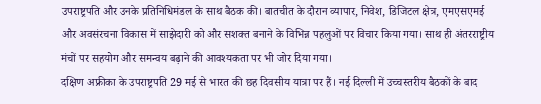उपराष्ट्रपति और उनके प्रतिनिधिमंडल के साथ बैठक की। बातचीत के दौरान व्यापार, निवेश, डिजिटल क्षेत्र, एमएसएमई और अवसंरचना विकास में साझेदारी को और सशक्त बनाने के विभिन्न पहलुओं पर विचार किया गया। साथ ही अंतरराष्ट्रीय मंचों पर सहयोग और समन्वय बढ़ाने की आवश्यकता पर भी जोर दिया गया।
दक्षिण अफ्रीका के उपराष्ट्रपति 29 मई से भारत की छह दिवसीय यात्रा पर हैं। नई दिल्ली में उच्चस्तरीय बैठकों के बाद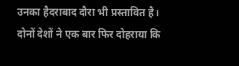उनका हैदराबाद दौरा भी प्रस्तावित है। दोनों देशों ने एक बार फिर दोहराया कि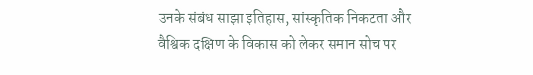उनके संबंध साझा इतिहास, सांस्कृतिक निकटता और वैश्विक दक्षिण के विकास को लेकर समान सोच पर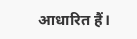आधारित हैं।